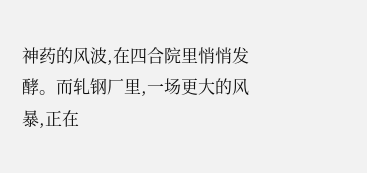神药的风波,在四合院里悄悄发酵。而轧钢厂里,一场更大的风暴,正在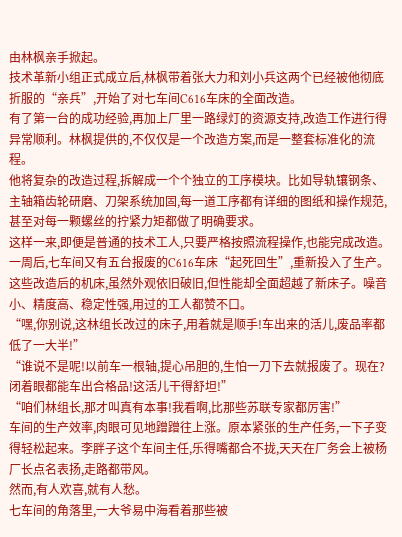由林枫亲手掀起。
技术革新小组正式成立后,林枫带着张大力和刘小兵这两个已经被他彻底折服的“亲兵”,开始了对七车间C616车床的全面改造。
有了第一台的成功经验,再加上厂里一路绿灯的资源支持,改造工作进行得异常顺利。林枫提供的,不仅仅是一个改造方案,而是一整套标准化的流程。
他将复杂的改造过程,拆解成一个个独立的工序模块。比如导轨镶钢条、主轴箱齿轮研磨、刀架系统加固,每一道工序都有详细的图纸和操作规范,甚至对每一颗螺丝的拧紧力矩都做了明确要求。
这样一来,即便是普通的技术工人,只要严格按照流程操作,也能完成改造。
一周后,七车间又有五台报废的C616车床“起死回生”,重新投入了生产。这些改造后的机床,虽然外观依旧破旧,但性能却全面超越了新床子。噪音小、精度高、稳定性强,用过的工人都赞不口。
“嘿,你别说,这林组长改过的床子,用着就是顺手!车出来的活儿,废品率都低了一大半!”
“谁说不是呢!以前车一根轴,提心吊胆的,生怕一刀下去就报废了。现在?闭着眼都能车出合格品!这活儿干得舒坦!”
“咱们林组长,那才叫真有本事!我看啊,比那些苏联专家都厉害!”
车间的生产效率,肉眼可见地蹭蹭往上涨。原本紧张的生产任务,一下子变得轻松起来。李胖子这个车间主任,乐得嘴都合不拢,天天在厂务会上被杨厂长点名表扬,走路都带风。
然而,有人欢喜,就有人愁。
七车间的角落里,一大爷易中海看着那些被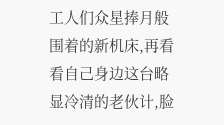工人们众星捧月般围着的新机床,再看看自己身边这台略显冷清的老伙计,脸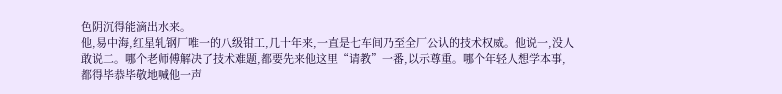色阴沉得能滴出水来。
他,易中海,红星轧钢厂唯一的八级钳工,几十年来,一直是七车间乃至全厂公认的技术权威。他说一,没人敢说二。哪个老师傅解决了技术难题,都要先来他这里“请教”一番,以示尊重。哪个年轻人想学本事,都得毕恭毕敬地喊他一声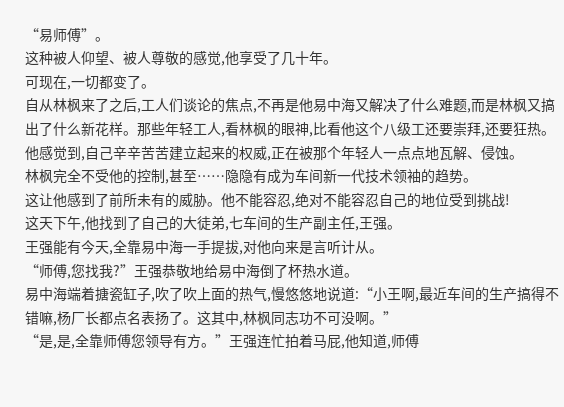“易师傅”。
这种被人仰望、被人尊敬的感觉,他享受了几十年。
可现在,一切都变了。
自从林枫来了之后,工人们谈论的焦点,不再是他易中海又解决了什么难题,而是林枫又搞出了什么新花样。那些年轻工人,看林枫的眼神,比看他这个八级工还要崇拜,还要狂热。
他感觉到,自己辛辛苦苦建立起来的权威,正在被那个年轻人一点点地瓦解、侵蚀。
林枫完全不受他的控制,甚至……隐隐有成为车间新一代技术领袖的趋势。
这让他感到了前所未有的威胁。他不能容忍,绝对不能容忍自己的地位受到挑战!
这天下午,他找到了自己的大徒弟,七车间的生产副主任,王强。
王强能有今天,全靠易中海一手提拔,对他向来是言听计从。
“师傅,您找我?”王强恭敬地给易中海倒了杯热水道。
易中海端着搪瓷缸子,吹了吹上面的热气,慢悠悠地说道:“小王啊,最近车间的生产搞得不错嘛,杨厂长都点名表扬了。这其中,林枫同志功不可没啊。”
“是,是,全靠师傅您领导有方。”王强连忙拍着马屁,他知道,师傅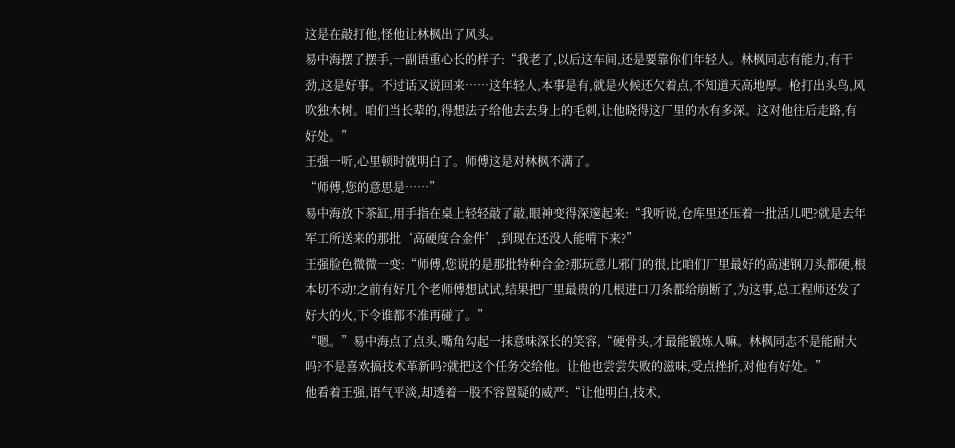这是在敲打他,怪他让林枫出了风头。
易中海摆了摆手,一副语重心长的样子:“我老了,以后这车间,还是要靠你们年轻人。林枫同志有能力,有干劲,这是好事。不过话又说回来……这年轻人,本事是有,就是火候还欠着点,不知道天高地厚。枪打出头鸟,风吹独木树。咱们当长辈的,得想法子给他去去身上的毛刺,让他晓得这厂里的水有多深。这对他往后走路,有好处。”
王强一听,心里顿时就明白了。师傅这是对林枫不满了。
“师傅,您的意思是……”
易中海放下茶缸,用手指在桌上轻轻敲了敲,眼神变得深邃起来:“我听说,仓库里还压着一批活儿吧?就是去年军工所送来的那批‘高硬度合金件’,到现在还没人能啃下来?”
王强脸色微微一变:“师傅,您说的是那批特种合金?那玩意儿邪门的很,比咱们厂里最好的高速钢刀头都硬,根本切不动!之前有好几个老师傅想试试,结果把厂里最贵的几根进口刀条都给崩断了,为这事,总工程师还发了好大的火,下令谁都不准再碰了。”
“嗯。”易中海点了点头,嘴角勾起一抹意味深长的笑容,“硬骨头,才最能锻炼人嘛。林枫同志不是能耐大吗?不是喜欢搞技术革新吗?就把这个任务交给他。让他也尝尝失败的滋味,受点挫折,对他有好处。”
他看着王强,语气平淡,却透着一股不容置疑的威严:“让他明白,技术,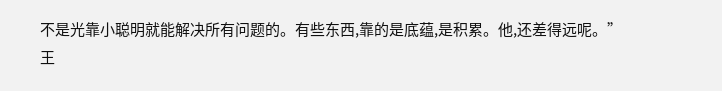不是光靠小聪明就能解决所有问题的。有些东西,靠的是底蕴,是积累。他,还差得远呢。”
王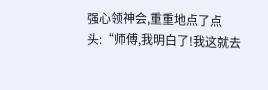强心领神会,重重地点了点头:“师傅,我明白了!我这就去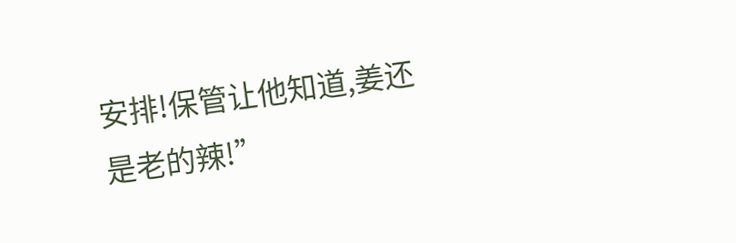安排!保管让他知道,姜还是老的辣!”